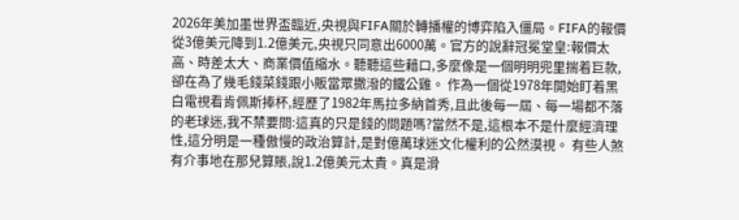2026年美加墨世界盃臨近,央視與FIFA關於轉播權的博弈陷入僵局。FIFA的報價從3億美元降到1.2億美元,央視只同意出6000萬。官方的說辭冠冕堂皇:報價太高、時差太大、商業價值縮水。聽聽這些藉口,多麼像是一個明明兜里揣着巨款,卻在為了幾毛錢菜錢跟小販當眾撒潑的鐵公雞。 作為一個從1978年開始盯着黑白電視看肯佩斯捧杯,經歷了1982年馬拉多納首秀,且此後每一屆、每一場都不落的老球迷,我不禁要問:這真的只是錢的問題嗎?當然不是,這根本不是什麼經濟理性,這分明是一種傲慢的政治算計,是對億萬球迷文化權利的公然漠視。 有些人煞有介事地在那兒算賬,說1.2億美元太貴。真是滑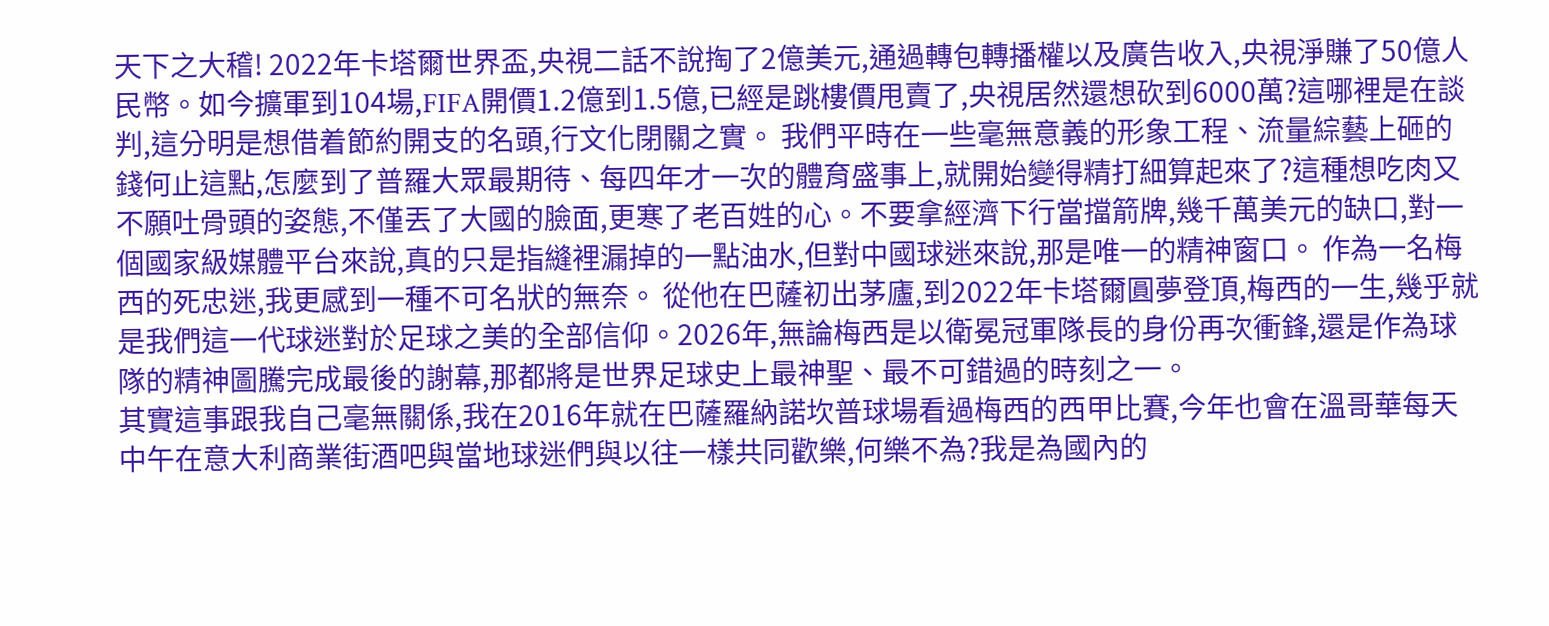天下之大稽! 2022年卡塔爾世界盃,央視二話不說掏了2億美元,通過轉包轉播權以及廣告收入,央視淨賺了50億人民幣。如今擴軍到104場,FIFA開價1.2億到1.5億,已經是跳樓價甩賣了,央視居然還想砍到6000萬?這哪裡是在談判,這分明是想借着節約開支的名頭,行文化閉關之實。 我們平時在一些毫無意義的形象工程、流量綜藝上砸的錢何止這點,怎麼到了普羅大眾最期待、每四年才一次的體育盛事上,就開始變得精打細算起來了?這種想吃肉又不願吐骨頭的姿態,不僅丟了大國的臉面,更寒了老百姓的心。不要拿經濟下行當擋箭牌,幾千萬美元的缺口,對一個國家級媒體平台來說,真的只是指縫裡漏掉的一點油水,但對中國球迷來說,那是唯一的精神窗口。 作為一名梅西的死忠迷,我更感到一種不可名狀的無奈。 從他在巴薩初出茅廬,到2022年卡塔爾圓夢登頂,梅西的一生,幾乎就是我們這一代球迷對於足球之美的全部信仰。2026年,無論梅西是以衛冕冠軍隊長的身份再次衝鋒,還是作為球隊的精神圖騰完成最後的謝幕,那都將是世界足球史上最神聖、最不可錯過的時刻之一。
其實這事跟我自己毫無關係,我在2016年就在巴薩羅納諾坎普球場看過梅西的西甲比賽,今年也會在溫哥華每天中午在意大利商業街酒吧與當地球迷們與以往一樣共同歡樂,何樂不為?我是為國內的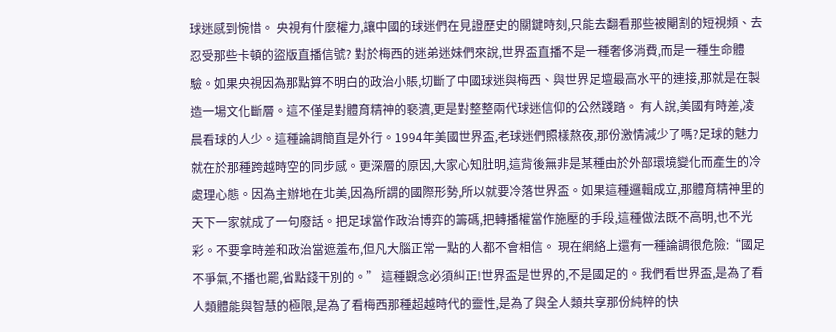球迷感到惋惜。 央視有什麼權力,讓中國的球迷們在見證歷史的關鍵時刻,只能去翻看那些被閹割的短視頻、去忍受那些卡頓的盜版直播信號? 對於梅西的迷弟迷妹們來說,世界盃直播不是一種奢侈消費,而是一種生命體驗。如果央視因為那點算不明白的政治小賬,切斷了中國球迷與梅西、與世界足壇最高水平的連接,那就是在製造一場文化斷層。這不僅是對體育精神的褻瀆,更是對整整兩代球迷信仰的公然踐踏。 有人說,美國有時差,凌晨看球的人少。這種論調簡直是外行。1994年美國世界盃,老球迷們照樣熬夜,那份激情減少了嗎?足球的魅力就在於那種跨越時空的同步感。更深層的原因,大家心知肚明,這背後無非是某種由於外部環境變化而產生的冷處理心態。因為主辦地在北美,因為所謂的國際形勢,所以就要冷落世界盃。如果這種邏輯成立,那體育精神里的天下一家就成了一句廢話。把足球當作政治博弈的籌碼,把轉播權當作施壓的手段,這種做法既不高明,也不光彩。不要拿時差和政治當遮羞布,但凡大腦正常一點的人都不會相信。 現在網絡上還有一種論調很危險:“國足不爭氣,不播也罷,省點錢干別的。” 這種觀念必須糾正!世界盃是世界的,不是國足的。我們看世界盃,是為了看人類體能與智慧的極限,是為了看梅西那種超越時代的靈性,是為了與全人類共享那份純粹的快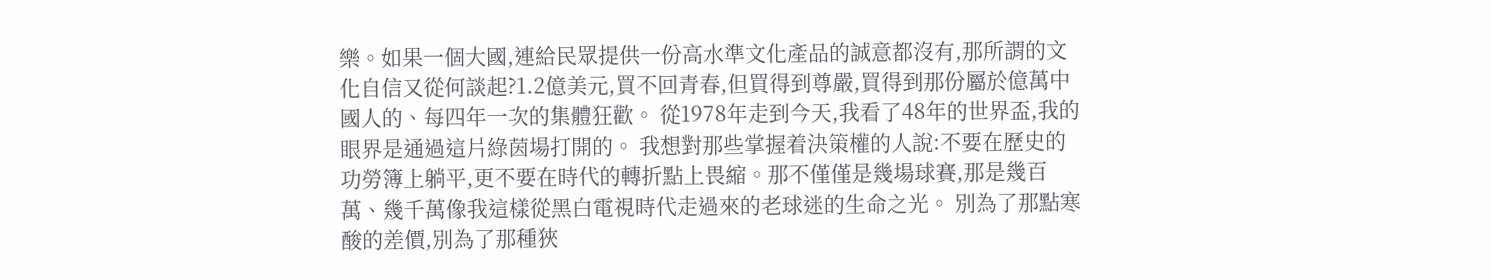樂。如果一個大國,連給民眾提供一份高水準文化產品的誠意都沒有,那所謂的文化自信又從何談起?1.2億美元,買不回青春,但買得到尊嚴,買得到那份屬於億萬中國人的、每四年一次的集體狂歡。 從1978年走到今天,我看了48年的世界盃,我的眼界是通過這片綠茵場打開的。 我想對那些掌握着決策權的人說:不要在歷史的功勞簿上躺平,更不要在時代的轉折點上畏縮。那不僅僅是幾場球賽,那是幾百萬、幾千萬像我這樣從黑白電視時代走過來的老球迷的生命之光。 別為了那點寒酸的差價,別為了那種狹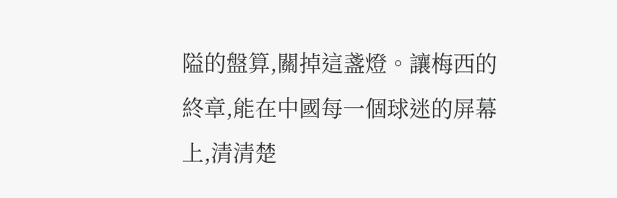隘的盤算,關掉這盞燈。讓梅西的終章,能在中國每一個球迷的屏幕上,清清楚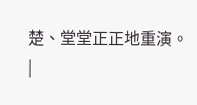楚、堂堂正正地重演。
|